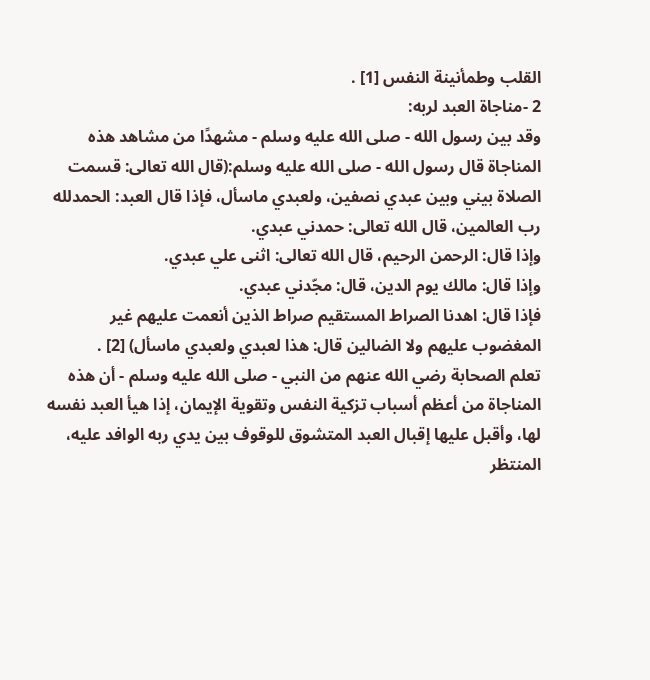القلب وطمأنينة النفس [1] .
2 -مناجاة العبد لربه:
وقد بين رسول الله - صلى الله عليه وسلم - مشهدًا من مشاهد هذه المناجاة قال رسول الله - صلى الله عليه وسلم:(قال الله تعالى: قسمت الصلاة بيني وبين عبدي نصفين، ولعبدي ماسأل، فإذا قال العبد: الحمدلله رب العالمين، قال الله تعالى: حمدني عبدي.
وإذا قال: الرحمن الرحيم، قال الله تعالى: اثنى علي عبدي.
وإذا قال: مالك يوم الدين، قال: مجّدني عبدي.
فإذا قال: اهدنا الصراط المستقيم صراط الذين أنعمت عليهم غير المغضوب عليهم ولا الضالين قال: هذا لعبدي ولعبدي ماسأل) [2] .
تعلم الصحابة رضي الله عنهم من النبي - صلى الله عليه وسلم - أن هذه المناجاة من أعظم أسباب تزكية النفس وتقوية الإيمان، إذا هيأ العبد نفسه لها، وأقبل عليها إقبال العبد المتشوق للوقوف بين يدي ربه الوافد عليه، المنتظر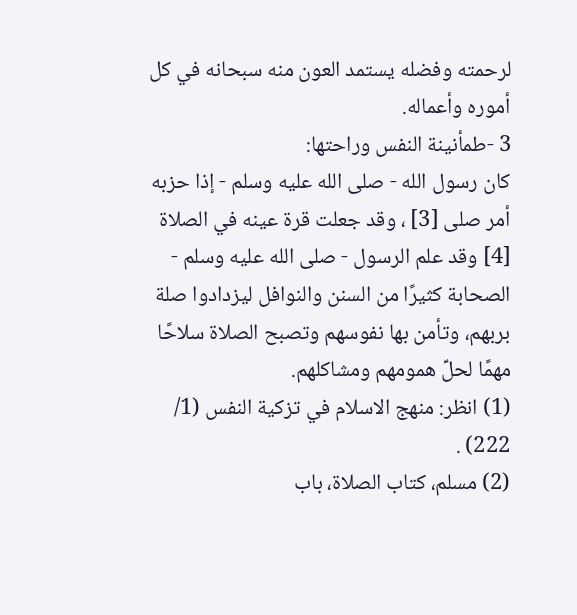لرحمته وفضله يستمد العون منه سبحانه في كل أموره وأعماله.
3 -طمأنينة النفس وراحتها:
كان رسول الله - صلى الله عليه وسلم - إذا حزبه أمر صلى [3] ، وقد جعلت قرة عينه في الصلاة [4] وقد علم الرسول - صلى الله عليه وسلم - الصحابة كثيرًا من السنن والنوافل ليزدادوا صلة بربهم، وتأمن بها نفوسهم وتصبح الصلاة سلاحًا مهمًا لحلِّ همومهم ومشاكلهم.
(1) انظر: منهج الاسلام في تزكية النفس (1/ 222) .
(2) مسلم، كتاب الصلاة، باب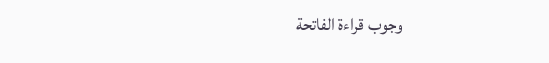وجوب قراءة الفاتحة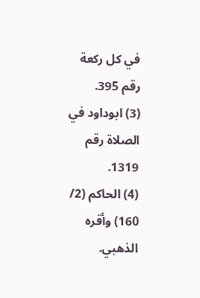في كل ركعة رقم 395.
(3) ابوداود في الصلاة رقم 1319.
(4) الحاكم (2/ 160) وأقره الذهبي.